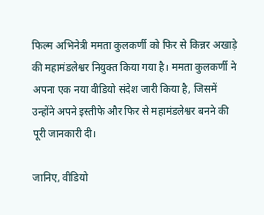फिल्म अभिनेत्री ममता कुलकर्णी को फिर से किन्नर अखाड़े की महामंडलेश्वर नियुक्त किया गया है। ममता कुलकर्णी ने अपना एक नया वीडियो संदेश जारी किया है, जिसमें उन्होंने अपने इस्तीफे और फिर से महामंडलेश्वर बनने की पूरी जानकारी दी।

जानिए, वीडियो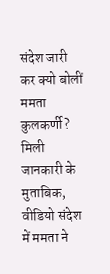संदेश जारी कर क्यो बोलीं ममता कुलकर्णी?
मिली जानकारी के मुताबिक, वीडियो संदेश में ममता ने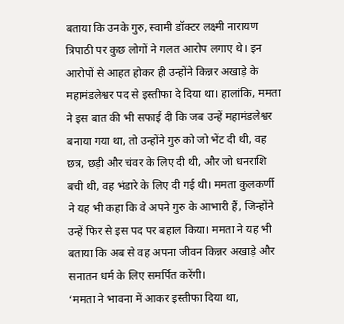बताया कि उनके गुरु, स्वामी डॉक्टर लक्ष्मी नारायण त्रिपाठी पर कुछ लोगों ने गलत आरोप लगाए थे। इन आरोपों से आहत होकर ही उन्होंने किन्नर अखाड़े के महामंडलेश्वर पद से इस्तीफा दे दिया था। हालांकि, ममता ने इस बात की भी सफाई दी कि जब उन्हें महामंडलेश्वर बनाया गया था, तो उन्होंने गुरु को जो भेंट दी थी, वह छत्र, छड़ी और चंवर के लिए दी थी, और जो धनराशि बची थी, वह भंडारे के लिए दी गई थी। ममता कुलकर्णी ने यह भी कहा कि वे अपने गुरु के आभारी हैं, जिन्होंने उन्हें फिर से इस पद पर बहाल किया। ममता ने यह भी बताया कि अब से वह अपना जीवन किन्नर अखाड़े और सनातन धर्म के लिए समर्पित करेंगी।
‘ममता ने भावना में आकर इस्तीफा दिया था,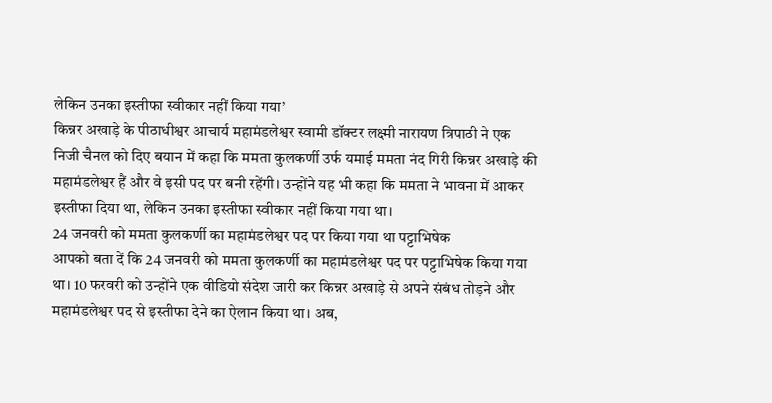लेकिन उनका इस्तीफा स्वीकार नहीं किया गया’
किन्नर अखाड़े के पीठाधीश्वर आचार्य महामंडलेश्वर स्वामी डॉक्टर लक्ष्मी नारायण त्रिपाठी ने एक निजी चैनल को दिए बयान में कहा कि ममता कुलकर्णी उर्फ यमाई ममता नंद गिरी किन्नर अखाड़े की महामंडलेश्वर हैं और वे इसी पद पर बनी रहेंगी। उन्होंने यह भी कहा कि ममता ने भावना में आकर इस्तीफा दिया था, लेकिन उनका इस्तीफा स्वीकार नहीं किया गया था।
24 जनवरी को ममता कुलकर्णी का महामंडलेश्वर पद पर किया गया था पट्टाभिषेक
आपको बता दें कि 24 जनवरी को ममता कुलकर्णी का महामंडलेश्वर पद पर पट्टाभिषेक किया गया था। 10 फरवरी को उन्होंने एक वीडियो संदेश जारी कर किन्नर अखाड़े से अपने संबंध तोड़ने और महामंडलेश्वर पद से इस्तीफा देने का ऐलान किया था। अब,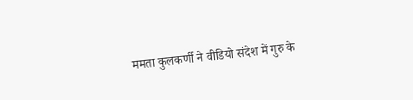ममता कुलकर्णी ने वीडियो संदेश में गुरु के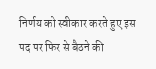निर्णय को स्वीकार करते हुए इस पद पर फिर से बैठने की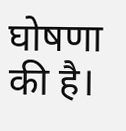घोषणा की है।